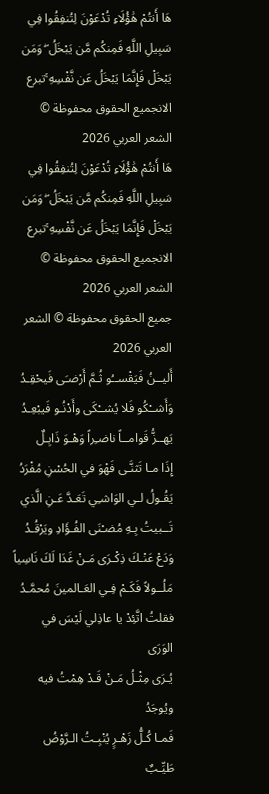هَا أَنتُمْ هَٰؤُلَاءِ تُدْعَوْنَ لِتُنفِقُوا فِي سَبِيلِ اللَّهِ فَمِنكُم مَّن يَبْخَلُ ۖ وَمَن يَبْخَلْ فَإِنَّمَا يَبْخَلُ عَن نَّفْسِهِ ۚتبرع الانجميع الحقوق محفوظة © الشعر العربي 2026
هَا أَنتُمْ هَٰؤُلَاءِ تُدْعَوْنَ لِتُنفِقُوا فِي سَبِيلِ اللَّهِ فَمِنكُم مَّن يَبْخَلُ ۖ وَمَن يَبْخَلْ فَإِنَّمَا يَبْخَلُ عَن نَّفْسِهِ ۚتبرع الانجميع الحقوق محفوظة © الشعر العربي 2026
جميع الحقوق محفوظة © الشعر العربي 2026
أَليــنُ فَيَقْســُو ثُـمَّ أَرْضـَى فَيحْقِـدُ
وَأَشــْكُو فَلا يُشــْكَى وأَدْنُـو فَيبْعِـدُ
يَهــزُّ قَوامــاً ناضـِراً وَهْـوَ ذَابِـلٌ
إِذَا مـا تَثنَّـى فَهْوَ في الحُسْنِ مُفْرَدُ
يَقُـولُ لـي الوَاشـِي تَعَـدَّ عَـنِ الَّذي
تَــبيتُ بِـهِ مُضـْنَى الفُـؤَادِ ويَرْقُـدُ
وَدَعْ عَنْـكَ ذِكْـرَى مَـنْ غَدَا لَكَ نَاسِياً
مَلُــولاً فَكَـمْ فِـي العَـالمينَ مُحمَّـدُ
فقلتُ اتَّئِدْ يا عاذِلي لَيْسَ في الوَرَى
يُـرَى مِثْـلُ مَـنْ قَـدْ هِمْتُ فيه ويُوجَدُ
فَمـا كُـلُّ زَهْـرٍ يُنْبِـتُ الـرَّوْضُ طَيِّـبٌ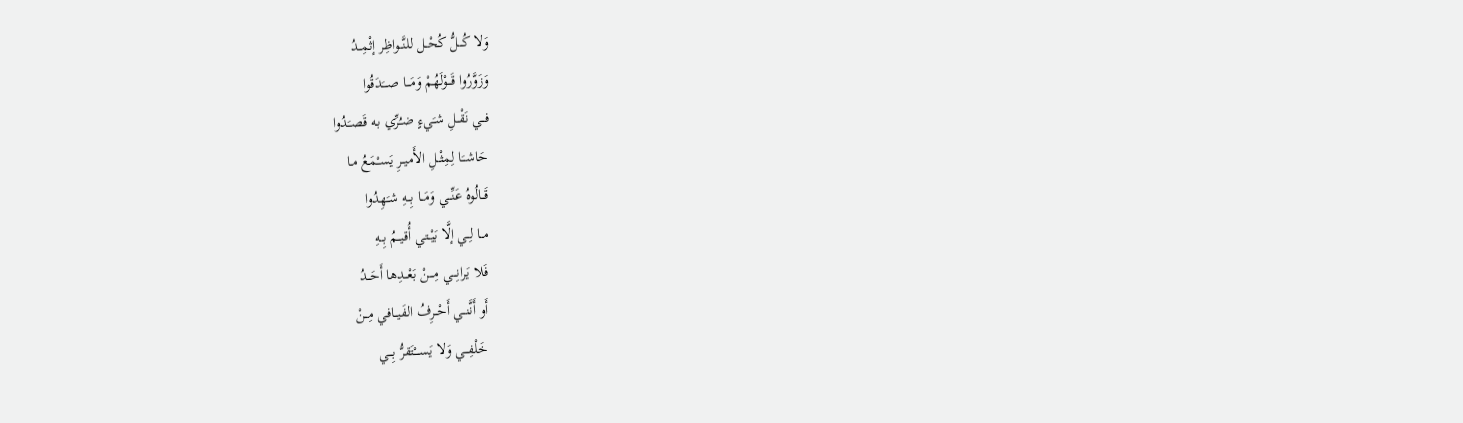وَلا كُـــلُّ كُحْــل للنَّــواظِر إثْمِــدُ
وَزَوَّرُوا قَـــوْلَهُمْ وَمَـــا صـــَدَقُوا
فــي نَقْــلِ شـَيءٍ ضـُرِّي بـه قَصـَدُوا
حَاشــَا لِمِثْــلِ الأَميــرِ يَسـْمَعُ مـا
قَــالُوهُ عَنِّــي وَمَــا بِــهِ شـَهِدُوا
مــا لِــي إلَّا بَيْــتي أُقيــمُ بِــهِ
فَلا يَرانِـــي مِـــنْ بَعْــدِها أَحَــدُ
أَو أَنَّنــي أَحْــرِفُ الفَيــافي مِــنْ
خَلْفِـــي وَلا يَســـْتَقرُّ بِـــي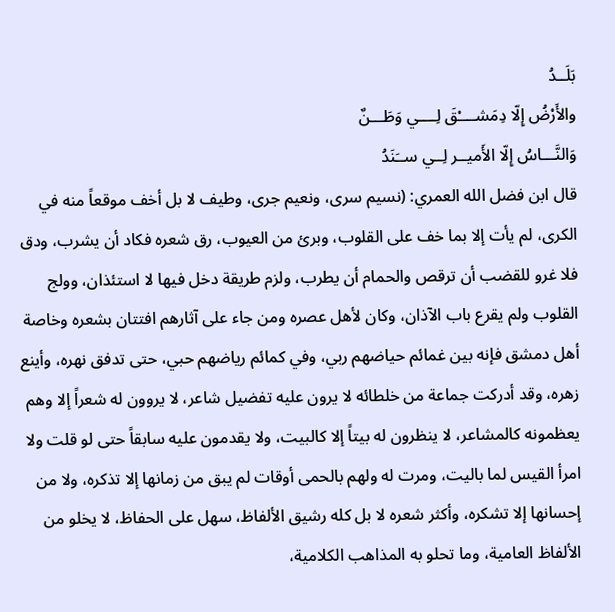بَلَــدُ
والأَرْضُ إِلّا دِمَشــــْقَ لِــــي وَطَـــنٌ
وَالنَّـــاسُ إِلّا الأَميــر لِــي ســَنَدُ
قال ابن فضل الله العمري: (نسيم سرى، ونعيم جرى، وطيف لا بل أخف موقعاً منه في الكرى، لم يأت إلا بما خف على القلوب، وبرئ من العيوب، رق شعره فكاد أن يشرب، ودق فلا غرو للقضب أن ترقص والحمام أن يطرب، ولزم طريقة دخل فيها لا استئذان، وولج القلوب ولم يقرع باب الآذان، وكان لأهل عصره ومن جاء على آثارهم افتتان بشعره وخاصة أهل دمشق فإنه بين غمائم حياضهم ربي، وفي كمائم رياضهم حبي، حتى تدفق نهره، وأينع زهره، وقد أدركت جماعة من خلطائه لا يرون عليه تفضيل شاعر، لا يروون له شعراً إلا وهم يعظمونه كالمشاعر، لا ينظرون له بيتاً إلا كالبيت، ولا يقدمون عليه سابقاً حتى لو قلت ولا امرأ القيس لما باليت، ومرت له ولهم بالحمى أوقات لم يبق من زمانها إلا تذكره، ولا من إحسانها إلا تشكره، وأكثر شعره لا بل كله رشيق الألفاظ، سهل على الحفاظ، لا يخلو من الألفاظ العامية، وما تحلو به المذاهب الكلامية،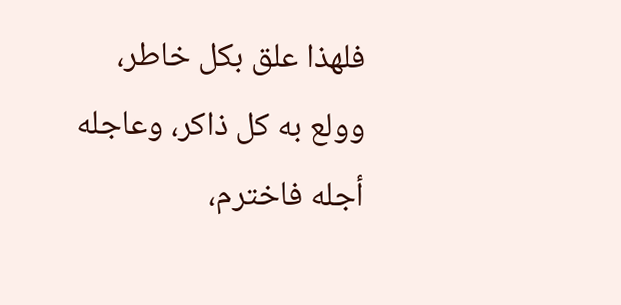فلهذا علق بكل خاطر، وولع به كل ذاكر، وعاجله أجله فاخترم،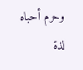وحرم أحباه لذة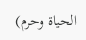الحياة وحرم)